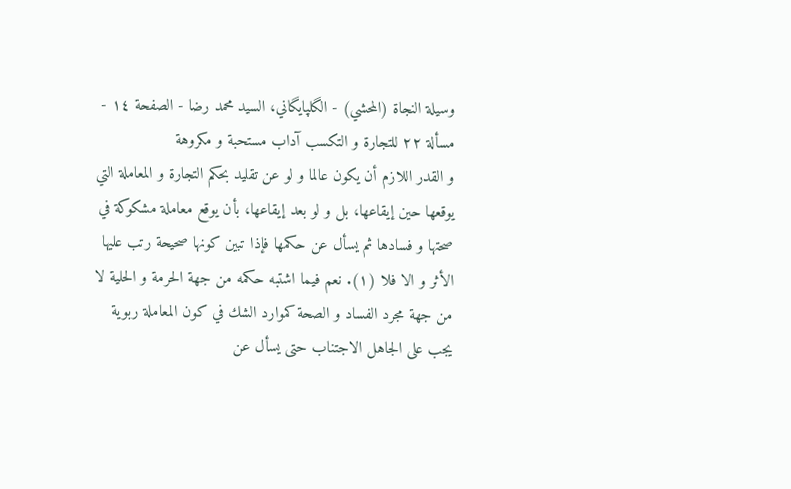وسيلة النجاة (المحشي) - الگلپايگاني، السيد محمد رضا - الصفحة ١٤ - مسألة ٢٢ للتجارة و التكسب آداب مستحبة و مكروهة
و القدر اللازم أن يكون عالما و لو عن تقليد بحكم التجارة و المعاملة التي يوقعها حين إيقاعها، بل و لو بعد إيقاعها، بأن يوقع معاملة مشكوكة في صحتها و فسادها ثم يسأل عن حكمها فإذا تبين كونها صحيحة رتب عليها الأثر و الا فلا (١). نعم فيما اشتبه حكمه من جهة الحرمة و الحلية لا من جهة مجرد الفساد و الصحة كموارد الشك في كون المعاملة ربوية يجب على الجاهل الاجتناب حتى يسأل عن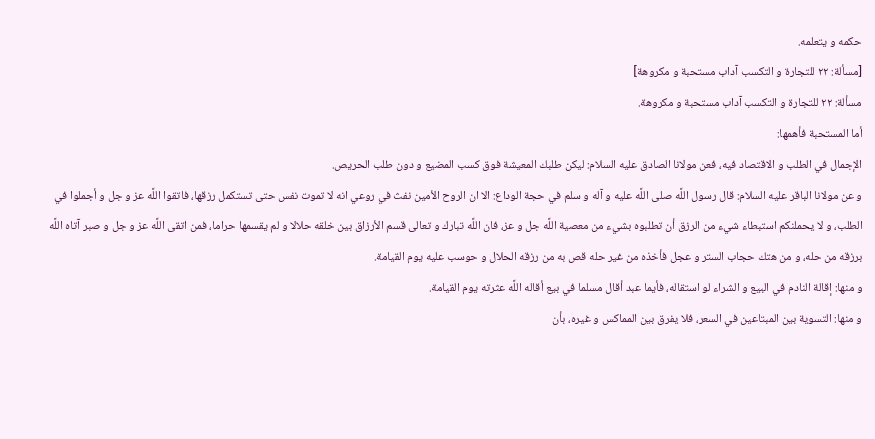حكمه و يتعلمه.
[مسألة: ٢٢ للتجارة و التكسب آداب مستحبة و مكروهة]
مسألة: ٢٢ للتجارة و التكسب آداب مستحبة و مكروهة.
أما المستحبة فأهمها:
الإجمال في الطلب و الاقتصاد فيه، فعن مولانا الصادق عليه السلام: ليكن طلبك المعيشة فوق كسب المضيع و دون طلب الحريص.
و عن مولانا الباقر عليه السلام: قال رسول اللَّه صلى اللَّه عليه و آله و سلم في حجة الوداع: الا ان الروح الأمين نفث في روعي انه لا تموت نفس حتى تستكمل رزقها، فاتقوا اللَّه عز و جل و أجملوا في الطلب، و لا يحملنكم استبطاء شيء من الرزق أن تطلبوه بشيء من معصية اللَّه جل و عز، فان اللَّه تبارك و تعالى قسم الأرزاق بين خلقه حلالا و لم يقسمها حراما، فمن اتقى اللَّه عز و جل و صبر آتاه اللَّه برزقه من حله، و من هتك حجاب الستر و عجل فأخذه من غير حله قص به من رزقه الحلال و حوسب عليه يوم القيامة.
و منها: إقالة النادم في البيع و الشراء لو استقاله، فأيما عبد أقال مسلما في بيع أقاله اللَّه عثرته يوم القيامة.
و منها: التسوية بين المبتاعين في السعر، فلا يفرق بين المماكس و غيره، بأن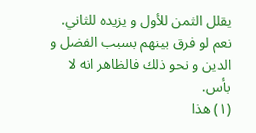يقلل الثمن للأول و يزيده للثاني. نعم لو فرق بينهم بسبب الفضل و الدين و نحو ذلك فالظاهر انه لا بأس.
(١) هذا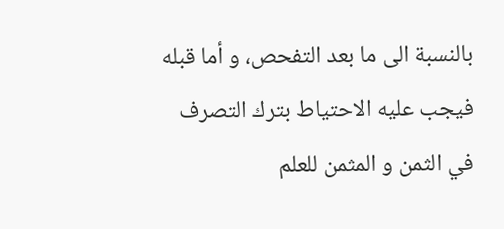بالنسبة الى ما بعد التفحص، و أما قبله فيجب عليه الاحتياط بترك التصرف في الثمن و المثمن للعلم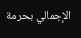الإجمالي بحرمة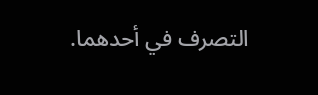التصرف في أحدهما.